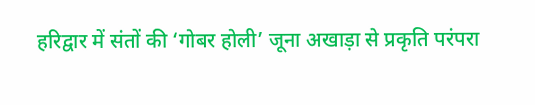हरिद्वार में संतों की ‘गोबर होली’ जूना अखाड़ा से प्रकृति परंपरा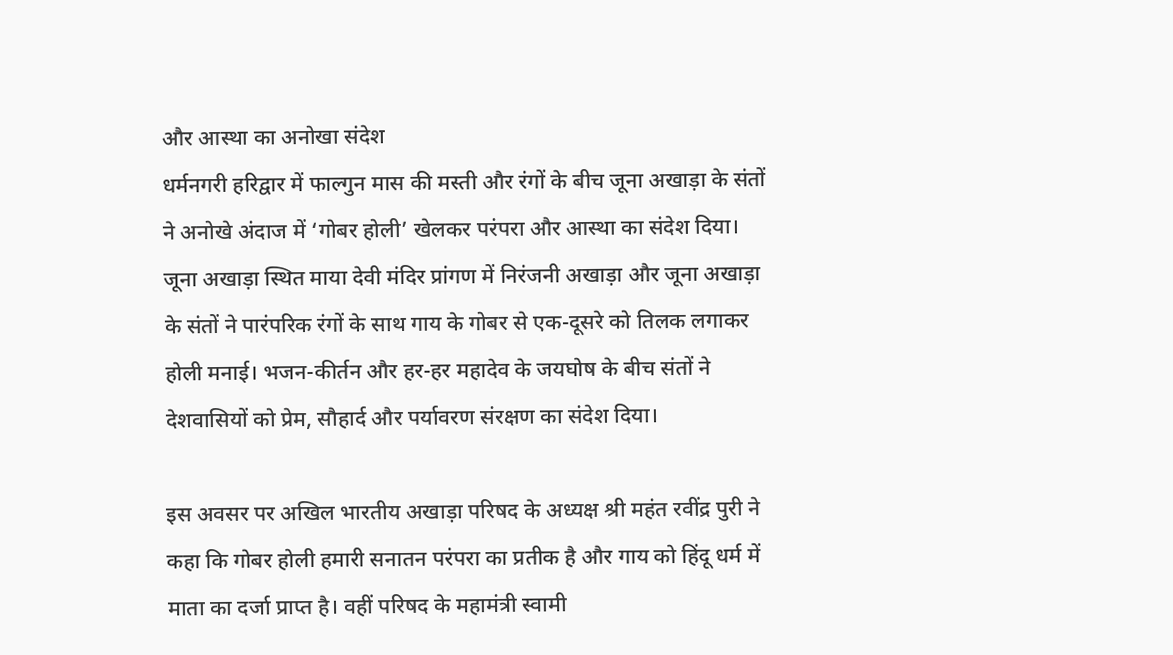और आस्था का अनोखा संदेश
धर्मनगरी हरिद्वार में फाल्गुन मास की मस्ती और रंगों के बीच जूना अखाड़ा के संतों ने अनोखे अंदाज में ‘गोबर होली’ खेलकर परंपरा और आस्था का संदेश दिया। जूना अखाड़ा स्थित माया देवी मंदिर प्रांगण में निरंजनी अखाड़ा और जूना अखाड़ा के संतों ने पारंपरिक रंगों के साथ गाय के गोबर से एक-दूसरे को तिलक लगाकर होली मनाई। भजन-कीर्तन और हर-हर महादेव के जयघोष के बीच संतों ने देशवासियों को प्रेम, सौहार्द और पर्यावरण संरक्षण का संदेश दिया।

इस अवसर पर अखिल भारतीय अखाड़ा परिषद के अध्यक्ष श्री महंत रवींद्र पुरी ने कहा कि गोबर होली हमारी सनातन परंपरा का प्रतीक है और गाय को हिंदू धर्म में माता का दर्जा प्राप्त है। वहीं परिषद के महामंत्री स्वामी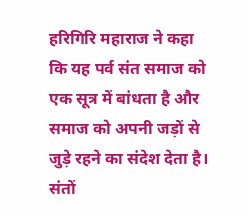हरिगिरि महाराज ने कहा कि यह पर्व संत समाज को एक सूत्र में बांधता है और समाज को अपनी जड़ों से जुड़े रहने का संदेश देता है। संतों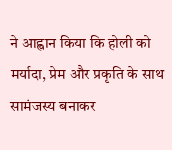ने आह्वान किया कि होली को मर्यादा, प्रेम और प्रकृति के साथ सामंजस्य बनाकर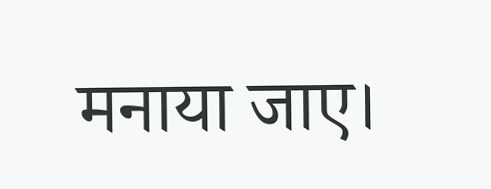मनाया जाए।